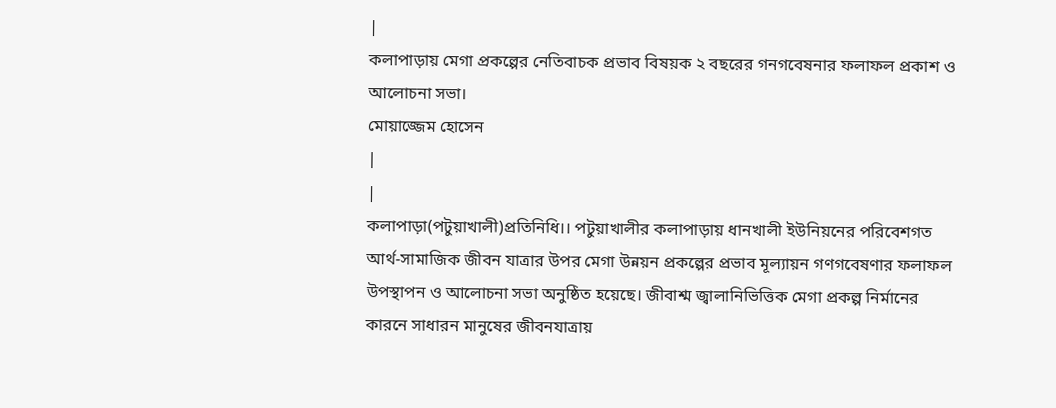|
কলাপাড়ায় মেগা প্রকল্পের নেতিবাচক প্রভাব বিষয়ক ২ বছরের গনগবেষনার ফলাফল প্রকাশ ও আলোচনা সভা।
মোয়াজ্জেম হোসেন
|
|
কলাপাড়া(পটুয়াখালী)প্রতিনিধি।। পটুয়াখালীর কলাপাড়ায় ধানখালী ইউনিয়নের পরিবেশগত আর্থ-সামাজিক জীবন যাত্রার উপর মেগা উন্নয়ন প্রকল্পের প্রভাব মূল্যায়ন গণগবেষণার ফলাফল উপস্থাপন ও আলোচনা সভা অনুষ্ঠিত হয়েছে। জীবাশ্ম জ্বালানিভিত্তিক মেগা প্রকল্প নির্মানের কারনে সাধারন মানুষের জীবনযাত্রায়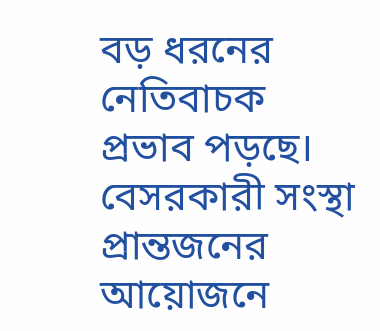বড় ধরনের নেতিবাচক প্রভাব পড়ছে। বেসরকারী সংস্থা প্রান্তজনের আয়োজনে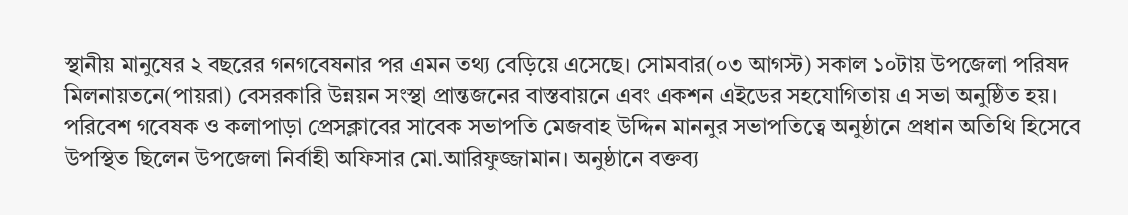স্থানীয় মানুষের ২ বছরের গনগবেষনার পর এমন তথ্য বেড়িয়ে এসেছে। সোমবার(০৩ আগস্ট) সকাল ১০টায় উপজেলা পরিষদ মিলনায়তনে(পায়রা) বেসরকারি উন্নয়ন সংস্থা প্রান্তজনের বাস্তবায়নে এবং একশন এইডের সহযোগিতায় এ সভা অনুষ্ঠিত হয়। পরিবেশ গবেষক ও কলাপাড়া প্রেসক্লাবের সাবেক সভাপতি মেজবাহ উদ্দিন মাননুর সভাপতিত্বে অনুষ্ঠানে প্রধান অতিথি হিসেবে উপস্থিত ছিলেন উপজেলা নির্বাহী অফিসার মো.আরিফুজ্জামান। অনুষ্ঠানে বক্তব্য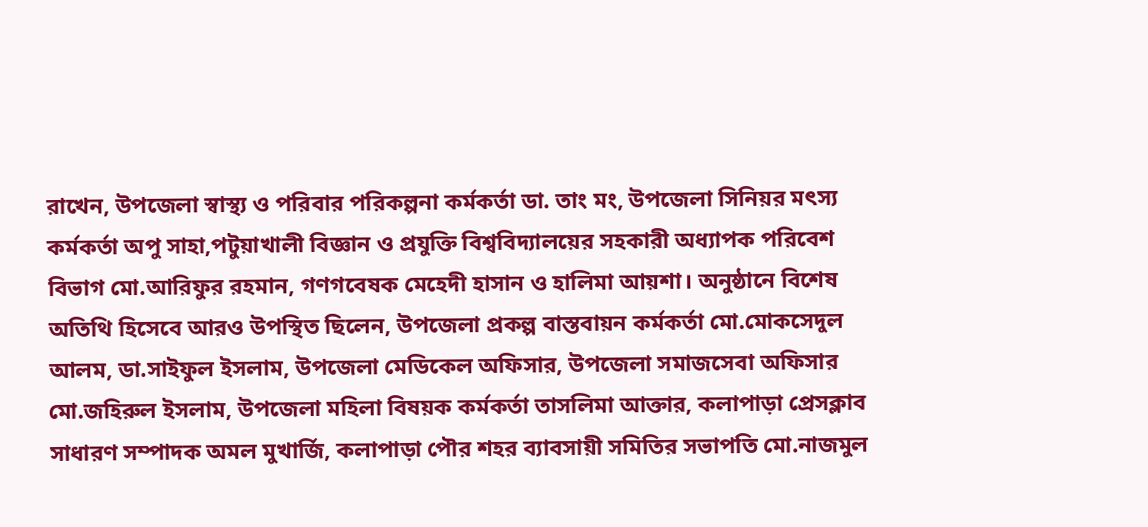রাখেন, উপজেলা স্বাস্থ্য ও পরিবার পরিকল্পনা কর্মকর্তা ডা. তাং মং, উপজেলা সিনিয়র মৎস্য কর্মকর্তা অপু সাহা,পটুয়াখালী বিজ্ঞান ও প্রযুক্তি বিশ্ববিদ্যালয়ের সহকারী অধ্যাপক পরিবেশ বিভাগ মো.আরিফুর রহমান, গণগবেষক মেহেদী হাসান ও হালিমা আয়শা। অনুষ্ঠানে বিশেষ অতিথি হিসেবে আরও উপস্থিত ছিলেন, উপজেলা প্রকল্প বাস্তবায়ন কর্মকর্তা মো.মোকসেদুল আলম, ডা.সাইফুল ইসলাম, উপজেলা মেডিকেল অফিসার, উপজেলা সমাজসেবা অফিসার মো.জহিরুল ইসলাম, উপজেলা মহিলা বিষয়ক কর্মকর্তা তাসলিমা আক্তার, কলাপাড়া প্রেসক্লাব সাধারণ সম্পাদক অমল মুখার্জি, কলাপাড়া পৌর শহর ব্যাবসায়ী সমিতির সভাপতি মো.নাজমুল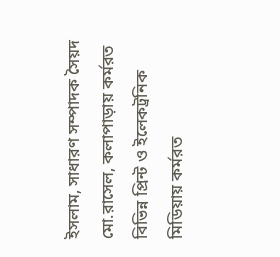ইসলাম, সাধারণ সম্পাদক সৈয়দ মো.রাসেল, কলাপাড়ায় কর্মরত বিভিন্ন প্রিন্ট ও ইলেকট্রনিক মিডিয়ায় কর্মরত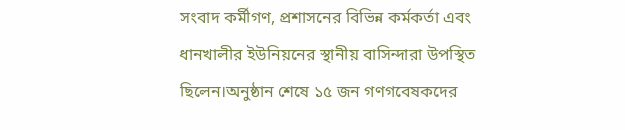সংবাদ কর্মীগণ, প্রশাসনের বিভিন্ন কর্মকর্তা এবং ধানখালীর ইউনিয়নের স্থানীয় বাসিন্দারা উপস্থিত ছিলেন।অনুষ্ঠান শেষে ১৫ জন গণগবেষকদের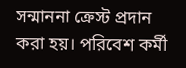সন্মাননা ক্রেস্ট প্রদান করা হয়। পরিবেশ কর্মী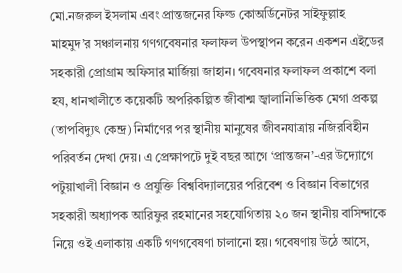মো.নজরুল ইসলাম এবং প্রান্তজনের ফিল্ড কোঅর্ডিনেটর সাইফুল্লাহ মাহমুদ’র সঞ্চালনায় গণগবেষনার ফলাফল উপস্থাপন করেন একশন এইডের সহকারী প্রোগ্রাম অফিসার মার্জিয়া জাহান। গবেষনার ফলাফল প্রকাশে বলা হয, ধানখালীতে কয়েকটি অপরিকল্পিত জীবাশ্ম জ্বালানিভিত্তিক মেগা প্রকল্প (তাপবিদ্যুৎ কেন্দ্র) নির্মাণের পর স্থানীয় মানুষের জীবনযাত্রায় নজিরবিহীন পরিবর্তন দেখা দেয়। এ প্রেক্ষাপটে দুই বছর আগে ‘প্রান্তজন’-এর উদ্যোগে পটুয়াখালী বিজ্ঞান ও প্রযুক্তি বিশ্ববিদ্যালয়ের পরিবেশ ও বিজ্ঞান বিভাগের সহকারী অধ্যাপক আরিফুর রহমানের সহযোগিতায় ২০ জন স্থানীয় বাসিন্দাকে নিয়ে ওই এলাকায় একটি গণগবেষণা চালানো হয়। গবেষণায় উঠে আসে,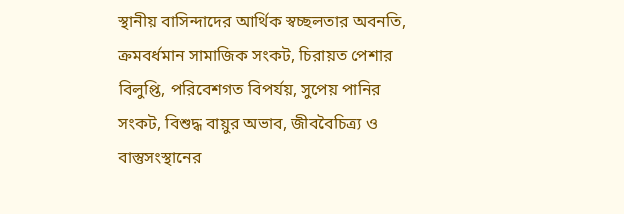স্থানীয় বাসিন্দাদের আর্থিক স্বচ্ছলতার অবনতি, ক্রমবর্ধমান সামাজিক সংকট, চিরায়ত পেশার বিলুপ্তি, পরিবেশগত বিপর্যয়, সুপেয় পানির সংকট, বিশুদ্ধ বায়ুর অভাব, জীববৈচিত্র্য ও বাস্তুসংস্থানের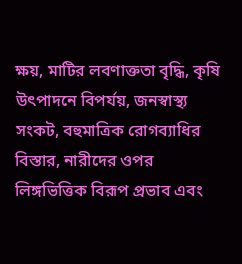ক্ষয়, মাটির লবণাক্ততা বৃদ্ধি, কৃষি উৎপাদনে বিপর্যয়, জনস্বাস্থ্য সংকট, বহুমাত্রিক রোগব্যাধির বিস্তার, নারীদের ওপর লিঙ্গভিত্তিক বিরূপ প্রভাব এবং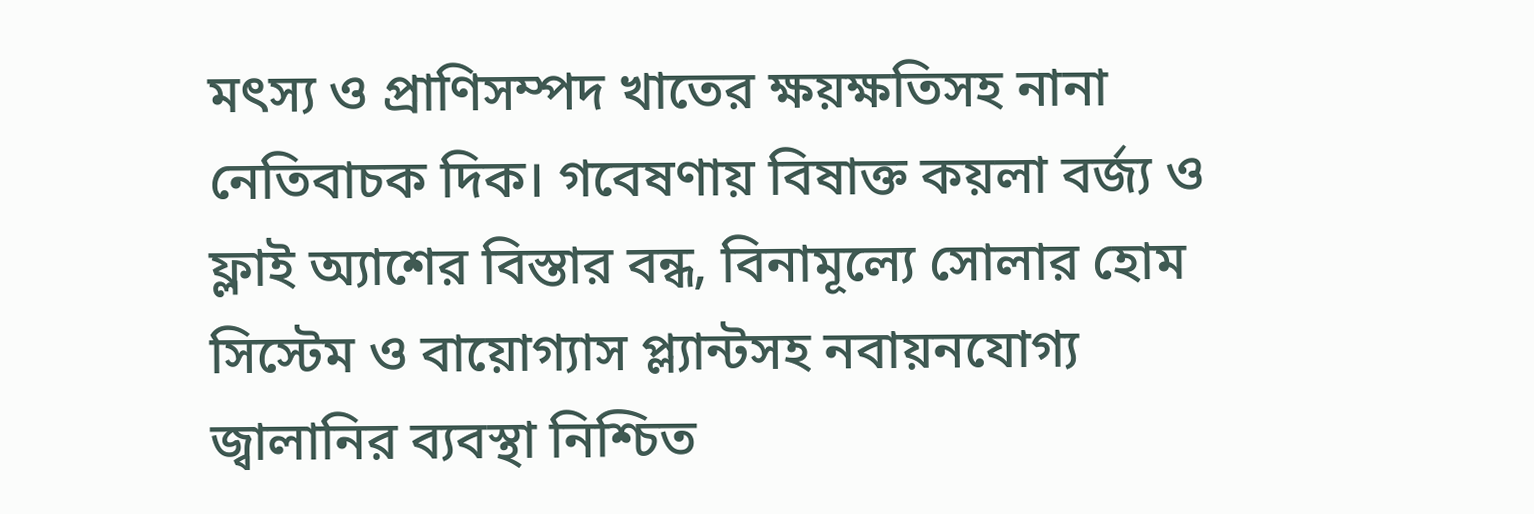মৎস্য ও প্রাণিসম্পদ খাতের ক্ষয়ক্ষতিসহ নানা নেতিবাচক দিক। গবেষণায় বিষাক্ত কয়লা বর্জ্য ও ফ্লাই অ্যাশের বিস্তার বন্ধ, বিনামূল্যে সোলার হোম সিস্টেম ও বায়োগ্যাস প্ল্যান্টসহ নবায়নযোগ্য জ্বালানির ব্যবস্থা নিশ্চিত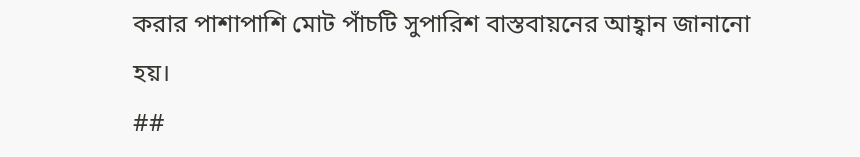করার পাশাপাশি মোট পাঁচটি সুপারিশ বাস্তবায়নের আহ্বান জানানো হয়।
##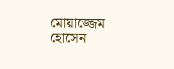মোয়াজ্জেম হোসেন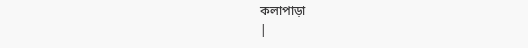কলাপাড়া
|